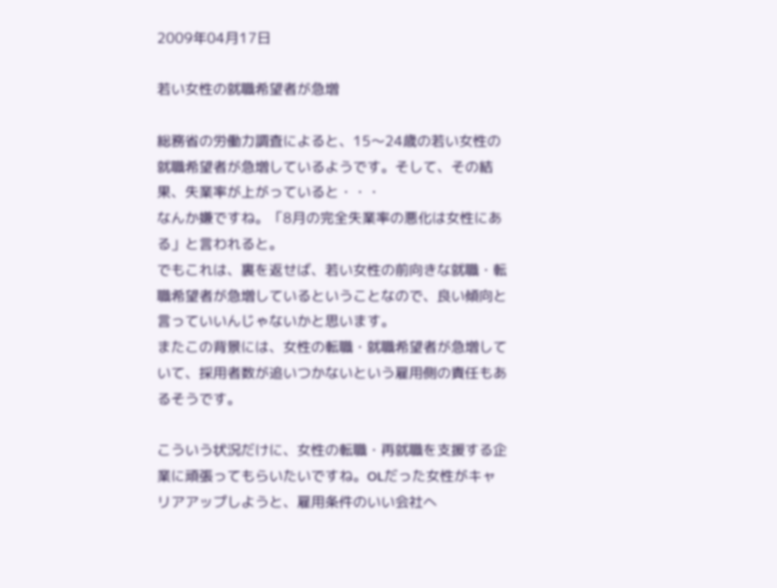2009年04月17日

若い女性の就職希望者が急増

総務省の労働力調査によると、15〜24歳の若い女性の就職希望者が急増しているようです。そして、その結果、失業率が上がっていると・・・
なんか嫌ですね。「8月の完全失業率の悪化は女性にある」と言われると。
でもこれは、裏を返せば、若い女性の前向きな就職・転職希望者が急増しているということなので、良い傾向と言っていいんじゃないかと思います。
またこの背景には、女性の転職・就職希望者が急増していて、採用者数が追いつかないという雇用側の責任もあるそうです。

こういう状況だけに、女性の転職・再就職を支援する企業に頑張ってもらいたいですね。OLだった女性がキャリアアップしようと、雇用条件のいい会社へ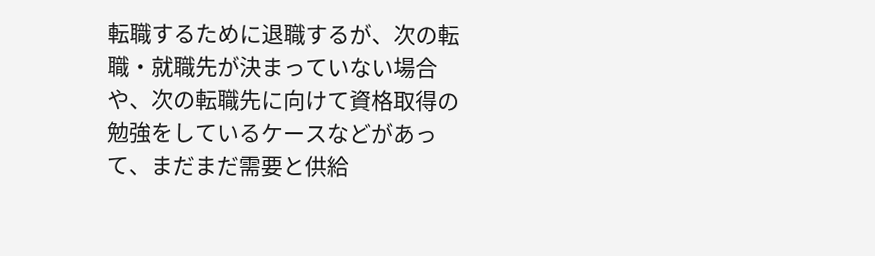転職するために退職するが、次の転職・就職先が決まっていない場合や、次の転職先に向けて資格取得の勉強をしているケースなどがあって、まだまだ需要と供給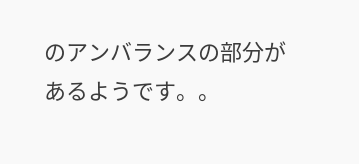のアンバランスの部分があるようです。。